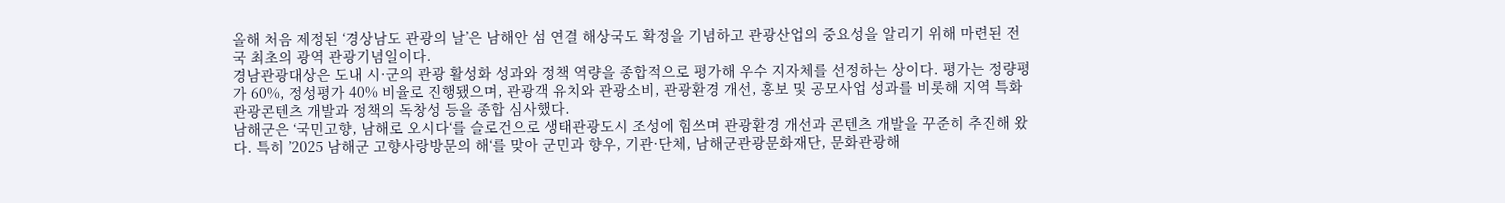올해 처음 제정된 ‘경상남도 관광의 날’은 남해안 섬 연결 해상국도 확정을 기념하고 관광산업의 중요성을 알리기 위해 마련된 전국 최초의 광역 관광기념일이다.
경남관광대상은 도내 시·군의 관광 활성화 성과와 정책 역량을 종합적으로 평가해 우수 지자체를 선정하는 상이다. 평가는 정량평가 60%, 정성평가 40% 비율로 진행됐으며, 관광객 유치와 관광소비, 관광환경 개선, 홍보 및 공모사업 성과를 비롯해 지역 특화 관광콘텐츠 개발과 정책의 독창성 등을 종합 심사했다.
남해군은 ‘국민고향, 남해로 오시다‘를 슬로건으로 생태관광도시 조성에 힘쓰며 관광환경 개선과 콘텐츠 개발을 꾸준히 추진해 왔다. 특히 ’2025 남해군 고향사랑방문의 해‘를 맞아 군민과 향우, 기관·단체, 남해군관광문화재단, 문화관광해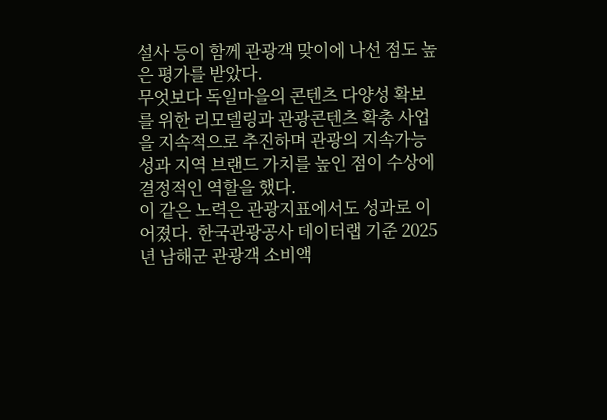설사 등이 함께 관광객 맞이에 나선 점도 높은 평가를 받았다.
무엇보다 독일마을의 콘텐츠 다양성 확보를 위한 리모델링과 관광콘텐츠 확충 사업을 지속적으로 추진하며 관광의 지속가능성과 지역 브랜드 가치를 높인 점이 수상에 결정적인 역할을 했다.
이 같은 노력은 관광지표에서도 성과로 이어졌다. 한국관광공사 데이터랩 기준 2025년 남해군 관광객 소비액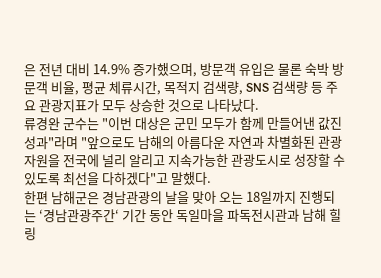은 전년 대비 14.9% 증가했으며, 방문객 유입은 물론 숙박 방문객 비율, 평균 체류시간, 목적지 검색량, SNS 검색량 등 주요 관광지표가 모두 상승한 것으로 나타났다.
류경완 군수는 "이번 대상은 군민 모두가 함께 만들어낸 값진 성과"라며 "앞으로도 남해의 아름다운 자연과 차별화된 관광자원을 전국에 널리 알리고 지속가능한 관광도시로 성장할 수 있도록 최선을 다하겠다"고 말했다.
한편 남해군은 경남관광의 날을 맞아 오는 18일까지 진행되는 ‘경남관광주간‘ 기간 동안 독일마을 파독전시관과 남해 힐링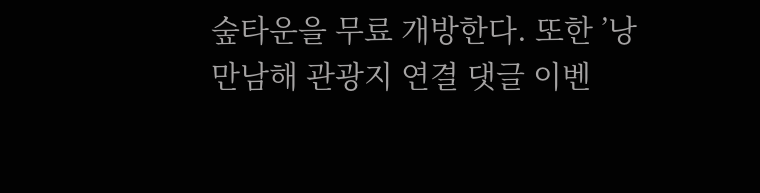숲타운을 무료 개방한다. 또한 ’낭만남해 관광지 연결 댓글 이벤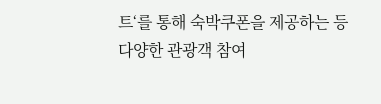트‘를 통해 숙박쿠폰을 제공하는 등 다양한 관광객 참여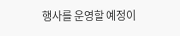행사를 운영할 예정이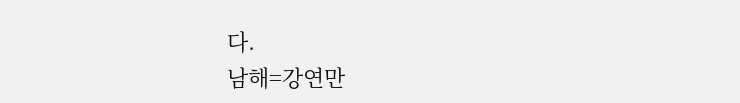다.
남해=강연만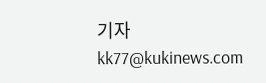기자 kk77@kukinews.com